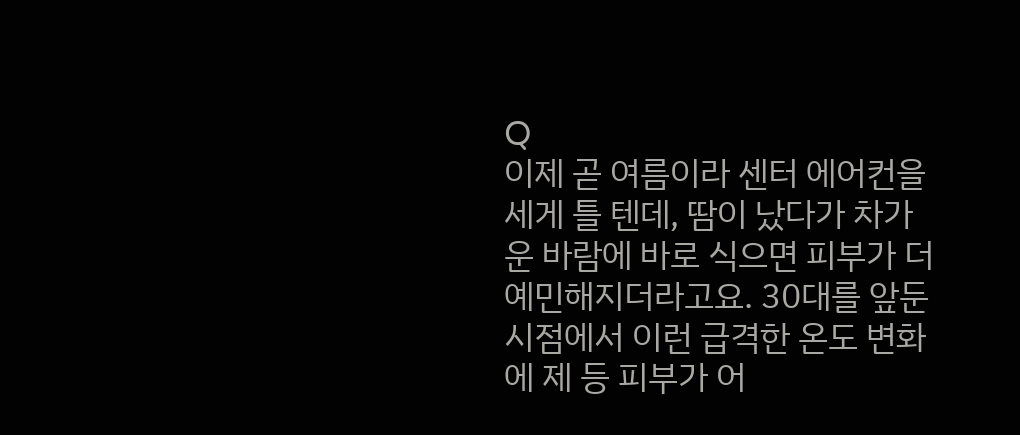Q
이제 곧 여름이라 센터 에어컨을 세게 틀 텐데, 땀이 났다가 차가운 바람에 바로 식으면 피부가 더 예민해지더라고요. 30대를 앞둔 시점에서 이런 급격한 온도 변화에 제 등 피부가 어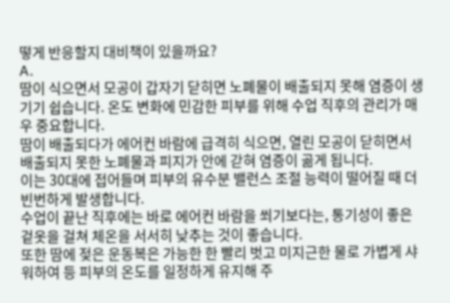떻게 반응할지 대비책이 있을까요?
A.
땀이 식으면서 모공이 갑자기 닫히면 노폐물이 배출되지 못해 염증이 생기기 쉽습니다. 온도 변화에 민감한 피부를 위해 수업 직후의 관리가 매우 중요합니다.
땀이 배출되다가 에어컨 바람에 급격히 식으면, 열린 모공이 닫히면서 배출되지 못한 노폐물과 피지가 안에 갇혀 염증이 곪게 됩니다.
이는 30대에 접어들며 피부의 유수분 밸런스 조절 능력이 떨어질 때 더 빈번하게 발생합니다.
수업이 끝난 직후에는 바로 에어컨 바람을 쐬기보다는, 통기성이 좋은 겉옷을 걸쳐 체온을 서서히 낮추는 것이 좋습니다.
또한 땀에 젖은 운동복은 가능한 한 빨리 벗고 미지근한 물로 가볍게 샤워하여 등 피부의 온도를 일정하게 유지해 주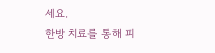세요.
한방 치료를 통해 피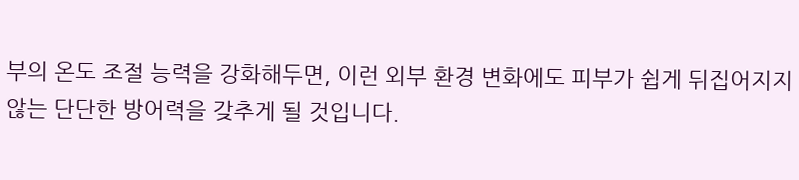부의 온도 조절 능력을 강화해두면, 이런 외부 환경 변화에도 피부가 쉽게 뒤집어지지 않는 단단한 방어력을 갖추게 될 것입니다.